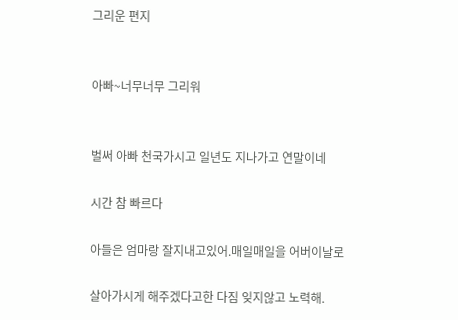그리운 편지


아빠~너무너무 그리워


벌써 아빠 천국가시고 일년도 지나가고 연말이네

시간 참 빠르다

아들은 엄마랑 잘지내고있어.매일매일을 어버이날로

살아가시게 해주겠다고한 다짐 잊지않고 노력해.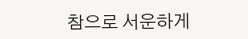참으로 서운하게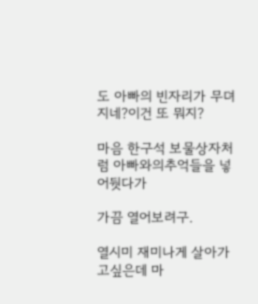도 아빠의 빈자리가 무뎌지네?이건 또 뭐지?

마음 한구석 보물상자처럼 아빠와의추억들을 넣어둿다가

가끔 열어보려구.

열시미 재미나게 살아가고싶은데 마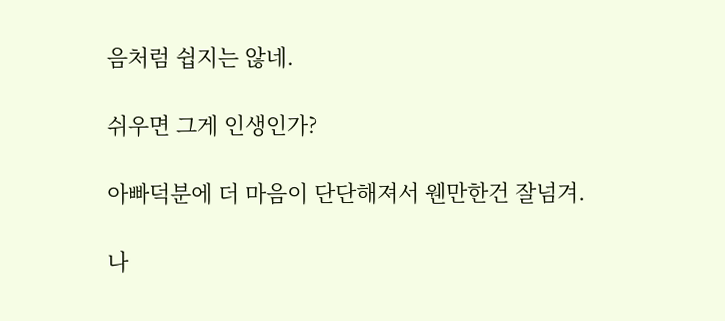음처럼 쉽지는 않네.

쉬우면 그게 인생인가?

아빠덕분에 더 마음이 단단해져서 웬만한건 잘넘겨.

나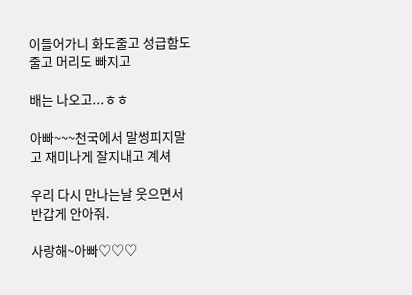이들어가니 화도줄고 성급함도 줄고 머리도 빠지고

배는 나오고...ㅎㅎ

아빠~~~천국에서 말썽피지말고 재미나게 잘지내고 계셔

우리 다시 만나는날 웃으면서 반갑게 안아줘.

사랑해~아빠♡♡♡